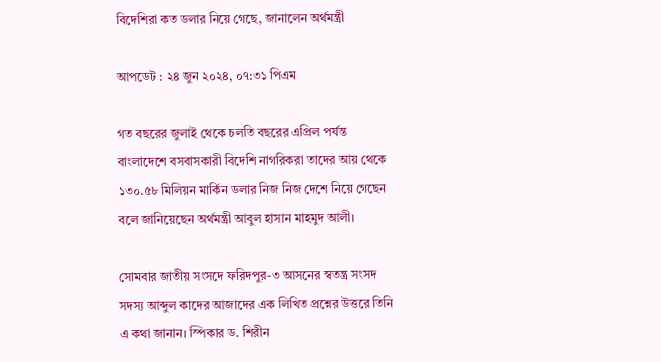বিদেশিরা কত ডলার নিয়ে গেছে, জানালেন অর্থমন্ত্রী

আপডেট : ২৪ জুন ২০২৪, ০৭:৩১ পিএম

গত বছরের জুলাই থেকে চলতি বছরের এপ্রিল পর্যন্ত বাংলাদেশে বসবাসকারী বিদেশি নাগরিকরা তাদের আয় থেকে ১৩০.৫৮ মিলিয়ন মার্কিন ডলার নিজ নিজ দেশে নিয়ে গেছেন বলে জানিয়েছেন অর্থমন্ত্রী আবুল হাসান মাহমুদ আলী।

সোমবার জাতীয় সংসদে ফরিদপুর-৩ আসনের স্বতন্ত্র সংসদ সদস্য আব্দুল কাদের আজাদের এক লিখিত প্রশ্নের উত্তরে তিনি এ কথা জানান। স্পিকার ড. শিরীন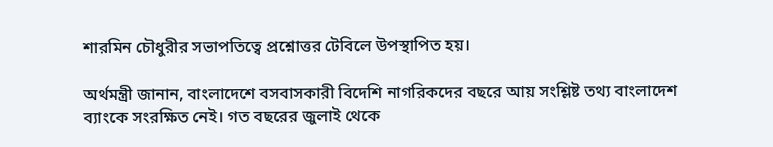শারমিন চৌধুরীর সভাপতিত্বে প্রশ্নোত্তর টেবিলে উপস্থাপিত হয়।

অর্থমন্ত্রী জানান, বাংলাদেশে বসবাসকারী বিদেশি নাগরিকদের বছরে আয় সংশ্লিষ্ট তথ্য বাংলাদেশ ব্যাংকে সংরক্ষিত নেই। গত বছরের জুলাই থেকে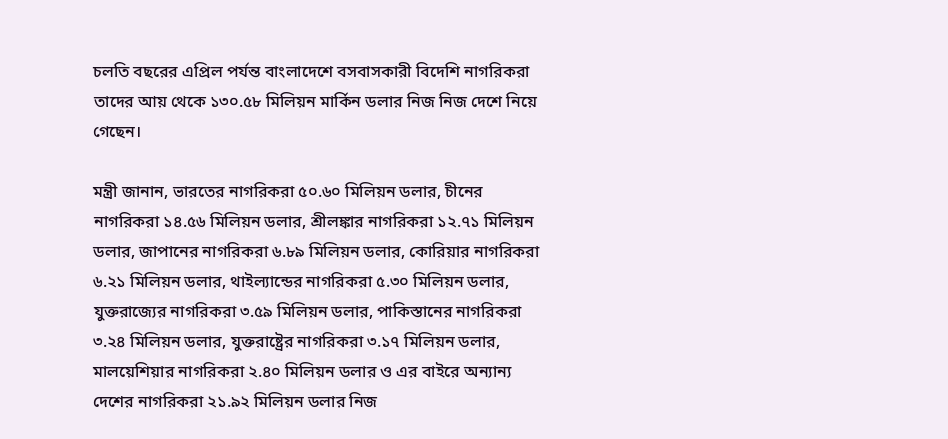চলতি বছরের এপ্রিল পর্যন্ত বাংলাদেশে বসবাসকারী বিদেশি নাগরিকরা তাদের আয় থেকে ১৩০.৫৮ মিলিয়ন মার্কিন ডলার নিজ নিজ দেশে নিয়ে গেছেন।

মন্ত্রী জানান, ভারতের নাগরিকরা ৫০.৬০ মিলিয়ন ডলার, চীনের নাগরিকরা ১৪.৫৬ মিলিয়ন ডলার, শ্রীলঙ্কার নাগরিকরা ১২.৭১ মিলিয়ন ডলার, জাপানের নাগরিকরা ৬.৮৯ মিলিয়ন ডলার, কোরিয়ার নাগরিকরা ৬.২১ মিলিয়ন ডলার, থাইল্যান্ডের নাগরিকরা ৫.৩০ মিলিয়ন ডলার, যুক্তরাজ্যের নাগরিকরা ৩.৫৯ মিলিয়ন ডলার, পাকিস্তানের নাগরিকরা ৩.২৪ মিলিয়ন ডলার, যুক্তরাষ্ট্রের নাগরিকরা ৩.১৭ মিলিয়ন ডলার, মালয়েশিয়ার নাগরিকরা ২.৪০ মিলিয়ন ডলার ও এর বাইরে অন্যান্য দেশের নাগরিকরা ২১.৯২ মিলিয়ন ডলার নিজ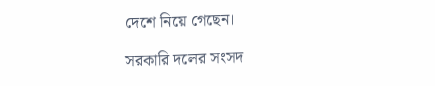দেশে নিয়ে গেছেন।

সরকারি দলের সংসদ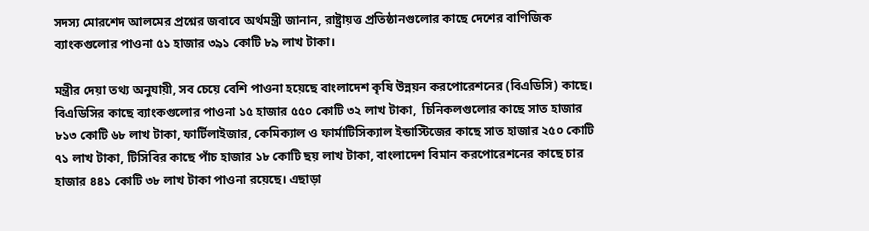সদস্য মোরশেদ আলমের প্রশ্নের জবাবে অর্থমন্ত্রী জানান, রাষ্ট্রায়ত্ত প্রতিষ্ঠানগুলোর কাছে দেশের বাণিজিক ব্যাংকগুলোর পাওনা ৫১ হাজার ৩৯১ কোটি ৮৯ লাখ টাকা।

মন্ত্রীর দেয়া তথ্য অনুযায়ী, সব চেয়ে বেশি পাওনা হয়েছে বাংলাদেশ কৃষি উন্নয়ন করপোরেশনের (বিএডিসি) কাছে। বিএডিসির কাছে ব্যাংকগুলোর পাওনা ১৫ হাজার ৫৫০ কোটি ৩২ লাখ টাকা,  চিনিকলগুলোর কাছে সাত হাজার ৮১৩ কোটি ৬৮ লাখ টাকা, ফার্টিলাইজার, কেমিক্যাল ও ফার্মাটিসিক্যাল ইন্ডাস্টিজের কাছে সাত হাজার ২৫০ কোটি ৭১ লাখ টাকা, টিসিবির কাছে পাঁচ হাজার ১৮ কোটি ছয় লাখ টাকা, বাংলাদেশ বিমান করপোরেশনের কাছে চার হাজার ৪৪১ কোটি ৩৮ লাখ টাকা পাওনা রয়েছে। এছাড়া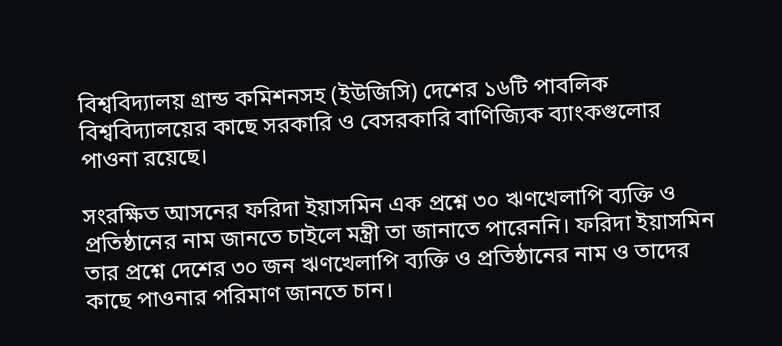বিশ্ববিদ্যালয় গ্রান্ড কমিশনসহ (ইউজিসি) দেশের ১৬টি পাবলিক বিশ্ববিদ্যালয়ের কাছে সরকারি ও বেসরকারি বাণিজ্যিক ব্যাংকগুলোর পাওনা রয়েছে।

সংরক্ষিত আসনের ফরিদা ইয়াসমিন এক প্রশ্নে ৩০ ঋণখেলাপি ব্যক্তি ও প্রতিষ্ঠানের নাম জানতে চাইলে মন্ত্রী তা জানাতে পারেননি। ফরিদা ইয়াসমিন তার প্রশ্নে দেশের ৩০ জন ঋণখেলাপি ব্যক্তি ও প্রতিষ্ঠানের নাম ও তাদের কাছে পাওনার পরিমাণ জানতে চান।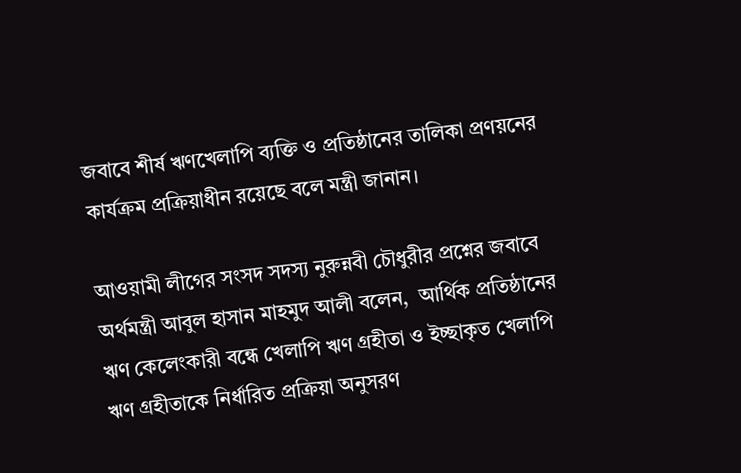জবাবে শীর্ষ ঋণখেলাপি ব্যক্তি ও প্রতিষ্ঠানের তালিকা প্রণয়নের কার্যক্রম প্রক্রিয়াধীন রয়েছে বলে মন্ত্রী জানান।

আওয়ামী লীগের সংসদ সদস্য নুরুন্নবী চৌধুরীর প্রশ্নের জবাবে অর্থমন্ত্রী আবুল হাসান মাহমুদ আলী বলেন,  আর্থিক প্রতিষ্ঠানের ঋণ কেলেংকারী বন্ধে খেলাপি ঋণ গ্রহীতা ও ইচ্ছাকৃত খেলাপি ঋণ গ্রহীতাকে নির্ধারিত প্রক্রিয়া অনুসরণ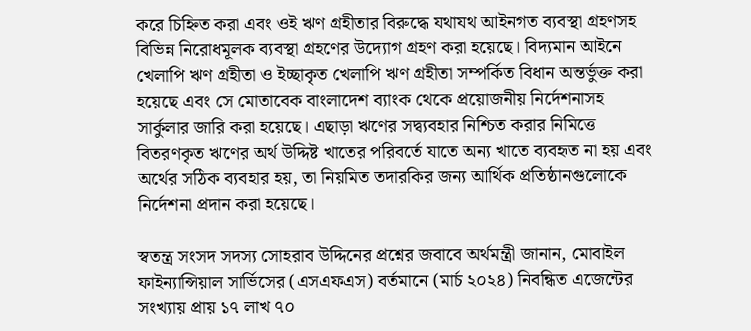করে চিহ্নিত করা এবং ওই ঋণ গ্রহীতার বিরুদ্ধে যথাযথ আইনগত ব্যবস্থা গ্রহণসহ বিভিন্ন নিরোধমূলক ব্যবস্থা গ্রহণের উদ্যোগ গ্রহণ করা হয়েছে। বিদ্যমান আইনে খেলাপি ঋণ গ্রহীতা ও ইচ্ছাকৃত খেলাপি ঋণ গ্রহীতা সম্পর্কিত বিধান অন্তর্ভুক্ত করা হয়েছে এবং সে মোতাবেক বাংলাদেশ ব্যাংক থেকে প্রয়োজনীয় নির্দেশনাসহ সার্কুলার জারি করা হয়েছে। এছাড়া ঋণের সদ্ব্যবহার নিশ্চিত করার নিমিত্তে বিতরণকৃত ঋণের অর্থ উদ্দিষ্ট খাতের পরিবর্তে যাতে অন্য খাতে ব্যবহৃত না হয় এবং অর্থের সঠিক ব্যবহার হয়, তা নিয়মিত তদারকির জন্য আর্থিক প্রতিষ্ঠানগুলোকে নির্দেশনা প্রদান করা হয়েছে।

স্বতন্ত্র সংসদ সদস্য সোহরাব উদ্দিনের প্রশ্নের জবাবে অর্থমন্ত্রী জানান, মোবাইল ফাইন্যান্সিয়াল সার্ভিসের (এসএফএস) বর্তমানে (মার্চ ২০২৪) নিবন্ধিত এজেন্টের সংখ্যায় প্রায় ১৭ লাখ ৭০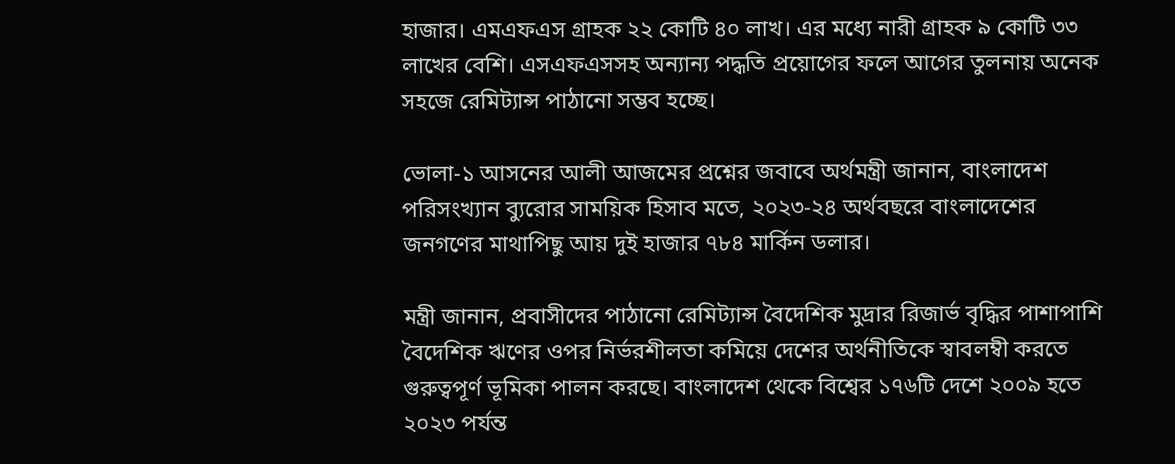হাজার। এমএফএস গ্রাহক ২২ কোটি ৪০ লাখ। এর মধ্যে নারী গ্রাহক ৯ কোটি ৩৩ লাখের বেশি। এসএফএসসহ অন্যান্য পদ্ধতি প্রয়োগের ফলে আগের তুলনায় অনেক সহজে রেমিট্যান্স পাঠানো সম্ভব হচ্ছে।

ভোলা-১ আসনের আলী আজমের প্রশ্নের জবাবে অর্থমন্ত্রী জানান, বাংলাদেশ পরিসংখ্যান ব্যুরোর সাময়িক হিসাব মতে, ২০২৩-২৪ অর্থবছরে বাংলাদেশের জনগণের মাথাপিছু আয় দুই হাজার ৭৮৪ মার্কিন ডলার।

মন্ত্রী জানান, প্রবাসীদের পাঠানো রেমিট্যান্স বৈদেশিক মুদ্রার রিজার্ভ বৃদ্ধির পাশাপাশি বৈদেশিক ঋণের ওপর নির্ভরশীলতা কমিয়ে দেশের অর্থনীতিকে স্বাবলম্বী করতে গুরুত্বপূর্ণ ভূমিকা পালন করছে। বাংলাদেশ থেকে বিশ্বের ১৭৬টি দেশে ২০০৯ হতে ২০২৩ পর্যন্ত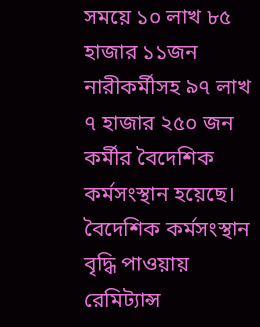সময়ে ১০ লাখ ৮৫ হাজার ১১জন নারীকর্মীসহ ৯৭ লাখ ৭ হাজার ২৫০ জন কর্মীর বৈদেশিক কর্মসংস্থান হয়েছে। বৈদেশিক কর্মসংস্থান বৃদ্ধি পাওয়ায় রেমিট্যান্স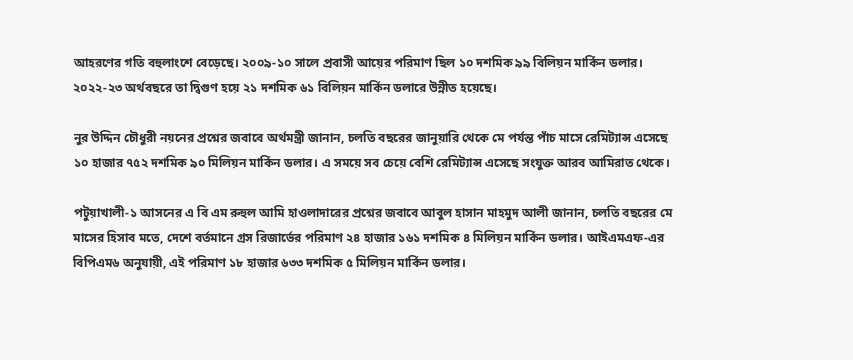আহরণের গতি বহুলাংশে বেড়েছে। ২০০৯-১০ সালে প্রবাসী আয়ের পরিমাণ ছিল ১০ দশমিক ৯৯ বিলিয়ন মার্কিন ডলার। ২০২২-২৩ অর্থবছরে তা দ্বিগুণ হয়ে ২১ দশমিক ৬১ বিলিয়ন মার্কিন ডলারে উন্নীত হয়েছে।

নুর উদ্দিন চৌধুরী নয়নের প্রশ্নের জবাবে অর্থমন্ত্রী জানান, চলতি বছরের জানুয়ারি থেকে মে পর্যন্ত পাঁচ মাসে রেমিট্যান্স এসেছে ১০ হাজার ৭৫২ দশমিক ৯০ মিলিয়ন মার্কিন ডলার। এ সময়ে সব চেয়ে বেশি রেমিট্যান্স এসেছে সংযুক্ত আরব আমিরাত থেকে।

পটুয়াখালী-১ আসনের এ বি এম রুহুল আমি হাওলাদারের প্রশ্নের জবাবে আবুল হাসান মাহমুদ আলী জানান, চলতি বছরের মে মাসের হিসাব মতে, দেশে বর্তমানে গ্রস রিজার্ভের পরিমাণ ২৪ হাজার ১৬১ দশমিক ৪ মিলিয়ন মার্কিন ডলার। আইএমএফ-এর বিপিএম৬ অনুযায়ী, এই পরিমাণ ১৮ হাজার ৬৩৩ দশমিক ৫ মিলিয়ন মার্কিন ডলার।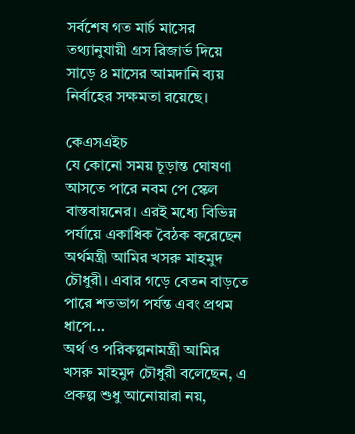সর্বশেষ গত মার্চ মাসের তথ্যানুযায়ী গ্রস রিজার্ভ দিয়ে সাড়ে ৪ মাসের আমদানি ব্যয় নির্বাহের সক্ষমতা রয়েছে।

কেএসএইচ
যে কোনো সময় চূড়ান্ত ঘোষণা আসতে পারে নবম পে স্কেল বাস্তবায়নের। এরই মধ্যে বিভিন্ন পর্যায়ে একাধিক বৈঠক করেছেন অর্থমন্ত্রী আমির খসরু মাহমুদ চৌধুরী। এবার গড়ে বেতন বাড়তে পারে শতভাগ পর্যন্ত এবং প্রথম ধাপে...
অর্থ ও পরিকল্পনামন্ত্রী আমির খসরু মাহমুদ চৌধুরী বলেছেন, এ প্রকল্প শুধু আনোয়ারা নয়,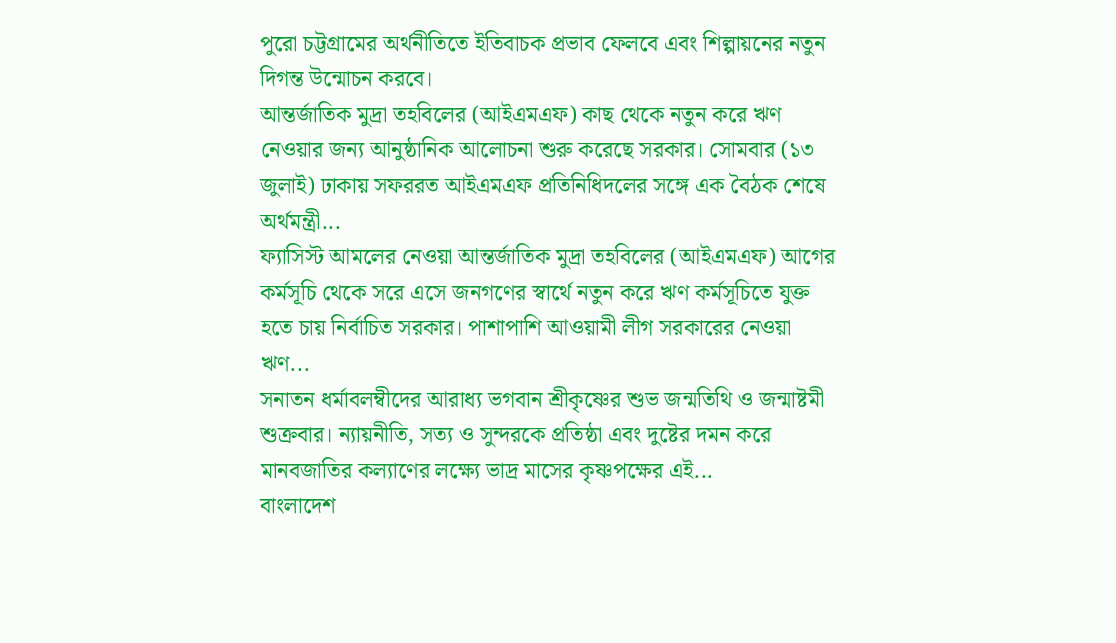পুরো চট্টগ্রামের অর্থনীতিতে ইতিবাচক প্রভাব ফেলবে এবং শিল্পায়নের নতুন দিগন্ত উন্মোচন করবে।
আন্তর্জাতিক মুদ্রা তহবিলের (আইএমএফ) কাছ থেকে নতুন করে ঋণ নেওয়ার জন্য আনুষ্ঠানিক আলোচনা শুরু করেছে সরকার। সোমবার (১৩ জুলাই) ঢাকায় সফররত আইএমএফ প্রতিনিধিদলের সঙ্গে এক বৈঠক শেষে অর্থমন্ত্রী...
ফ্যাসিস্ট আমলের নেওয়া আন্তর্জাতিক মুদ্রা তহবিলের (আইএমএফ) আগের কর্মসূচি থেকে সরে এসে জনগণের স্বার্থে নতুন করে ঋণ কর্মসূচিতে যুক্ত হতে চায় নির্বাচিত সরকার। পাশাপাশি আওয়ামী লীগ সরকারের নেওয়া ঋণ...
সনাতন ধর্মাবলম্বীদের আরাধ্য ভগবান শ্রীকৃষ্ণের শুভ জন্মতিথি ও জন্মাষ্টমী শুক্রবার। ন্যায়নীতি, সত্য ও সুন্দরকে প্রতিষ্ঠা এবং দুষ্টের দমন করে মানবজাতির কল্যাণের লক্ষ্যে ভাদ্র মাসের কৃষ্ণপক্ষের এই...
বাংলাদেশ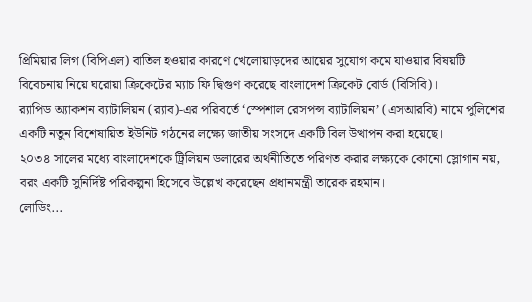প্রিমিয়ার লিগ (বিপিএল) বাতিল হওয়ার কারণে খেলোয়াড়দের আয়ের সুযোগ কমে যাওয়ার বিষয়টি বিবেচনায় নিয়ে ঘরোয়া ক্রিকেটের ম্যাচ ফি দ্বিগুণ করেছে বাংলাদেশ ক্রিকেট বোর্ড (বিসিবি)।
র‌্যাপিড অ্যাকশন ব্যাটালিয়ন (র‌্যাব)-এর পরিবর্তে ‘স্পেশাল রেসপন্স ব্যাটালিয়ন’ (এসআরবি) নামে পুলিশের একটি নতুন বিশেষায়িত ইউনিট গঠনের লক্ষ্যে জাতীয় সংসদে একটি বিল উত্থাপন করা হয়েছে।
২০৩৪ সালের মধ্যে বাংলাদেশকে ট্রিলিয়ন ডলারের অর্থনীতিতে পরিণত করার লক্ষ্যকে কোনো স্লোগান নয়, বরং একটি সুনির্দিষ্ট পরিকল্পনা হিসেবে উল্লেখ করেছেন প্রধানমন্ত্রী তারেক রহমান।
লোডিং...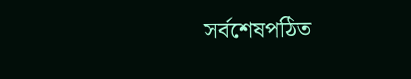সর্বশেষপঠিত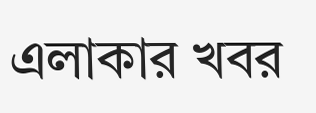এলাকার খবর